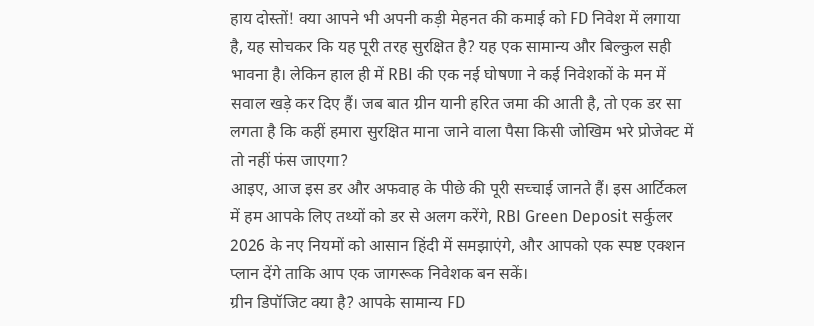हाय दोस्तों! क्या आपने भी अपनी कड़ी मेहनत की कमाई को FD निवेश में लगाया है, यह सोचकर कि यह पूरी तरह सुरक्षित है? यह एक सामान्य और बिल्कुल सही भावना है। लेकिन हाल ही में RBI की एक नई घोषणा ने कई निवेशकों के मन में सवाल खड़े कर दिए हैं। जब बात ग्रीन यानी हरित जमा की आती है, तो एक डर सा लगता है कि कहीं हमारा सुरक्षित माना जाने वाला पैसा किसी जोखिम भरे प्रोजेक्ट में तो नहीं फंस जाएगा?
आइए, आज इस डर और अफवाह के पीछे की पूरी सच्चाई जानते हैं। इस आर्टिकल में हम आपके लिए तथ्यों को डर से अलग करेंगे, RBI Green Deposit सर्कुलर 2026 के नए नियमों को आसान हिंदी में समझाएंगे, और आपको एक स्पष्ट एक्शन प्लान देंगे ताकि आप एक जागरूक निवेशक बन सकें।
ग्रीन डिपॉजिट क्या है? आपके सामान्य FD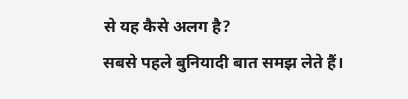से यह कैसे अलग है?
सबसे पहले बुनियादी बात समझ लेते हैं।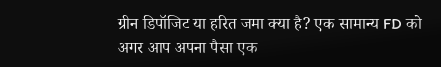ग्रीन डिपॉजिट या हरित जमा क्या है? एक सामान्य FD को अगर आप अपना पैसा एक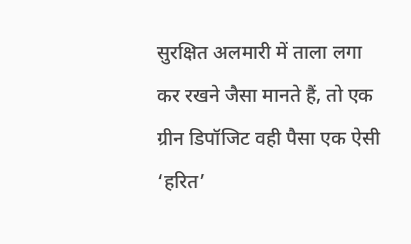सुरक्षित अलमारी में ताला लगा कर रखने जैसा मानते हैं, तो एक ग्रीन डिपॉजिट वही पैसा एक ऐसी ‘हरित’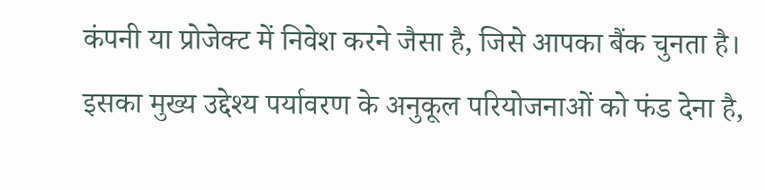कंपनी या प्रोजेक्ट में निवेश करने जैसा है, जिसे आपका बैंक चुनता है।
इसका मुख्य उद्देश्य पर्यावरण के अनुकूल परियोजनाओं को फंड देना है,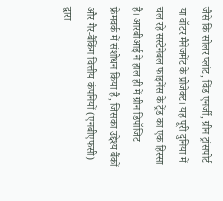जैसे कि सोलर प्लांट, विंड एनर्जी, ग्रीन ट्रांसपोर्ट या वॉटर मैनेजमेंट के प्रोजेक्ट। यह पूरी दुनिया में चल रहे सस्टेनेबल फाइनेंस के ट्रेंड का एक हिस्सा है। आरबीआई ने हाल ही में ग्रीन डिपॉजिट फ्रेमवर्क में संशोधन किया है, जिसका उद्देश्य बैंकों और गैर-बैंकिंग वित्तीय कंपनियों (एनबीएफसी) द्वारा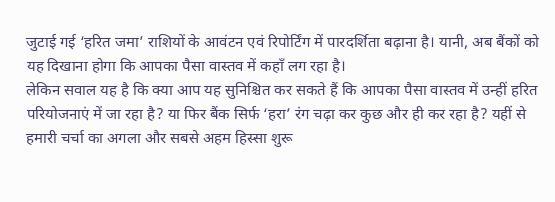जुटाई गई ‘हरित जमा’ राशियों के आवंटन एवं रिपोर्टिंग में पारदर्शिता बढ़ाना है। यानी, अब बैंकों को यह दिखाना होगा कि आपका पैसा वास्तव में कहाँ लग रहा है।
लेकिन सवाल यह है कि क्या आप यह सुनिश्चित कर सकते हैं कि आपका पैसा वास्तव में उन्हीं हरित परियोजनाएं में जा रहा है? या फिर बैंक सिर्फ ‘हरा’ रंग चढ़ा कर कुछ और ही कर रहा है? यहीं से हमारी चर्चा का अगला और सबसे अहम हिस्सा शुरू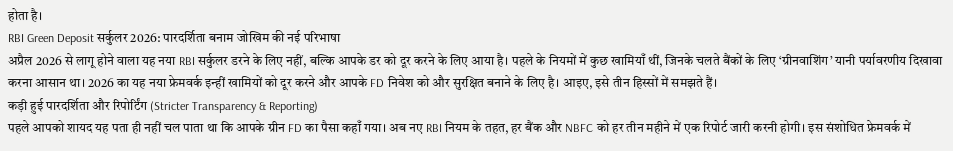होता है।
RBI Green Deposit सर्कुलर 2026: पारदर्शिता बनाम जोखिम की नई परिभाषा
अप्रैल 2026 से लागू होने वाला यह नया RBI सर्कुलर डरने के लिए नहीं, बल्कि आपके डर को दूर करने के लिए आया है। पहले के नियमों में कुछ खामियाँ थीं, जिनके चलते बैंकों के लिए ‘ग्रीनवाशिंग’ यानी पर्यावरणीय दिखावा करना आसान था। 2026 का यह नया फ्रेमवर्क इन्हीं खामियों को दूर करने और आपके FD निवेश को और सुरक्षित बनाने के लिए है। आइए, इसे तीन हिस्सों में समझते हैं।
कड़ी हुई पारदर्शिता और रिपोर्टिंग (Stricter Transparency & Reporting)
पहले आपको शायद यह पता ही नहीं चल पाता था कि आपके ग्रीन FD का पैसा कहाँ गया। अब नए RBI नियम के तहत, हर बैंक और NBFC को हर तीन महीने में एक रिपोर्ट जारी करनी होगी। इस संशोधित फ्रेमवर्क में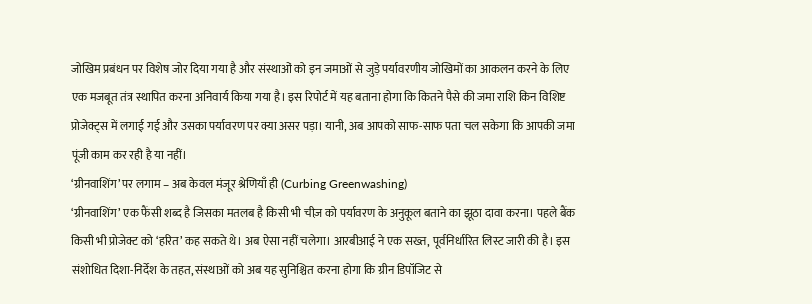जोखिम प्रबंधन पर विशेष जोर दिया गया है और संस्थाओं को इन जमाओं से जुड़े पर्यावरणीय जोखिमों का आकलन करने के लिए एक मजबूत तंत्र स्थापित करना अनिवार्य किया गया है। इस रिपोर्ट में यह बताना होगा कि कितने पैसे की जमा राशि किन विशिष्ट प्रोजेक्ट्स में लगाई गई और उसका पर्यावरण पर क्या असर पड़ा। यानी, अब आपको साफ-साफ पता चल सकेगा कि आपकी जमा पूंजी काम कर रही है या नहीं।
‘ग्रीनवाशिंग’ पर लगाम – अब केवल मंजूर श्रेणियाँ ही (Curbing Greenwashing)
‘ग्रीनवाशिंग’ एक फैंसी शब्द है जिसका मतलब है किसी भी चीज़ को पर्यावरण के अनुकूल बताने का झूठा दावा करना। पहले बैंक किसी भी प्रोजेक्ट को ‘हरित’ कह सकते थे। अब ऐसा नहीं चलेगा। आरबीआई ने एक सख्त, पूर्वनिर्धारित लिस्ट जारी की है। इस संशोधित दिशा-निर्देश के तहत, संस्थाओं को अब यह सुनिश्चित करना होगा कि ग्रीन डिपॉजिट से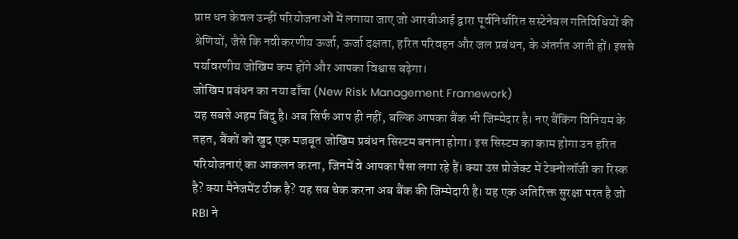प्राप्त धन केवल उन्हीं परियोजनाओं में लगाया जाए जो आरबीआई द्वारा पूर्वनिर्धारित सस्टेनेबल गतिविधियों की श्रेणियों, जैसे कि नवीकरणीय ऊर्जा, ऊर्जा दक्षता, हरित परिवहन और जल प्रबंधन, के अंतर्गत आती हों। इससे पर्यावरणीय जोखिम कम होंगे और आपका विश्वास बढ़ेगा।
जोखिम प्रबंधन का नया ढाँचा (New Risk Management Framework)
यह सबसे अहम बिंदु है। अब सिर्फ आप ही नहीं, बल्कि आपका बैंक भी जिम्मेदार है। नए बैंकिंग विनियम के तहत, बैंकों को खुद एक मजबूत जोखिम प्रबंधन सिस्टम बनाना होगा। इस सिस्टम का काम होगा उन हरित परियोजनाएं का आकलन करना, जिनमें वे आपका पैसा लगा रहे हैं। क्या उस प्रोजेक्ट में टेक्नोलॉजी का रिस्क है? क्या मैनेजमेंट ठीक है? यह सब चेक करना अब बैंक की जिम्मेदारी है। यह एक अतिरिक्त सुरक्षा परत है जो RBI ने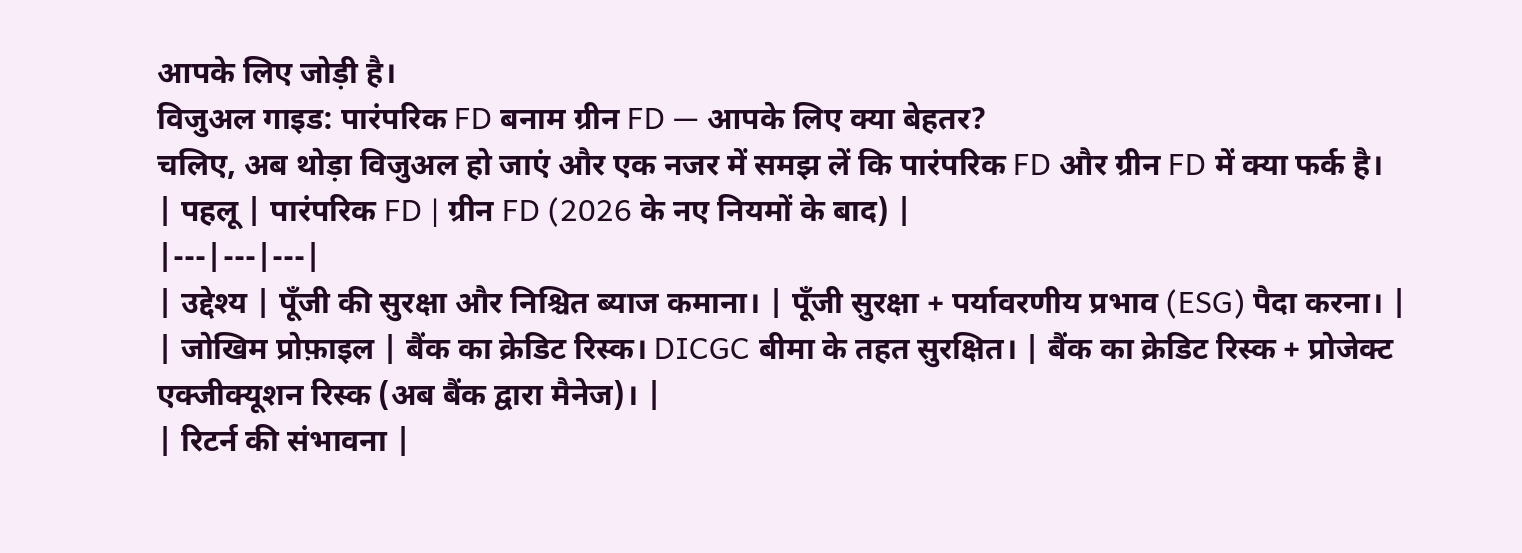आपके लिए जोड़ी है।
विजुअल गाइड: पारंपरिक FD बनाम ग्रीन FD — आपके लिए क्या बेहतर?
चलिए, अब थोड़ा विजुअल हो जाएं और एक नजर में समझ लें कि पारंपरिक FD और ग्रीन FD में क्या फर्क है।
| पहलू | पारंपरिक FD | ग्रीन FD (2026 के नए नियमों के बाद) |
|---|---|---|
| उद्देश्य | पूँजी की सुरक्षा और निश्चित ब्याज कमाना। | पूँजी सुरक्षा + पर्यावरणीय प्रभाव (ESG) पैदा करना। |
| जोखिम प्रोफ़ाइल | बैंक का क्रेडिट रिस्क। DICGC बीमा के तहत सुरक्षित। | बैंक का क्रेडिट रिस्क + प्रोजेक्ट एक्जीक्यूशन रिस्क (अब बैंक द्वारा मैनेज)। |
| रिटर्न की संभावना |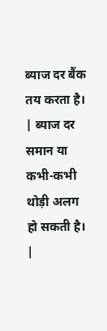ब्याज दर बैंक तय करता है। | ब्याज दर समान या कभी-कभी थोड़ी अलग हो सकती है। |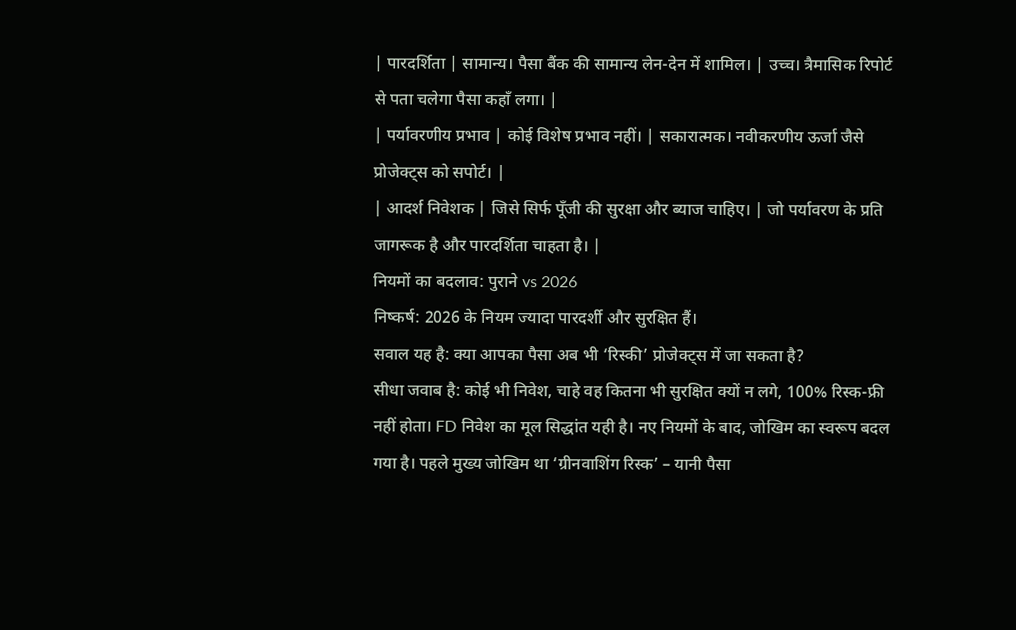| पारदर्शिता | सामान्य। पैसा बैंक की सामान्य लेन-देन में शामिल। | उच्च। त्रैमासिक रिपोर्ट से पता चलेगा पैसा कहाँ लगा। |
| पर्यावरणीय प्रभाव | कोई विशेष प्रभाव नहीं। | सकारात्मक। नवीकरणीय ऊर्जा जैसे प्रोजेक्ट्स को सपोर्ट। |
| आदर्श निवेशक | जिसे सिर्फ पूँजी की सुरक्षा और ब्याज चाहिए। | जो पर्यावरण के प्रति जागरूक है और पारदर्शिता चाहता है। |
नियमों का बदलाव: पुराने vs 2026
निष्कर्ष: 2026 के नियम ज्यादा पारदर्शी और सुरक्षित हैं।
सवाल यह है: क्या आपका पैसा अब भी ‘रिस्की’ प्रोजेक्ट्स में जा सकता है?
सीधा जवाब है: कोई भी निवेश, चाहे वह कितना भी सुरक्षित क्यों न लगे, 100% रिस्क-फ्री नहीं होता। FD निवेश का मूल सिद्धांत यही है। नए नियमों के बाद, जोखिम का स्वरूप बदल गया है। पहले मुख्य जोखिम था ‘ग्रीनवाशिंग रिस्क’ – यानी पैसा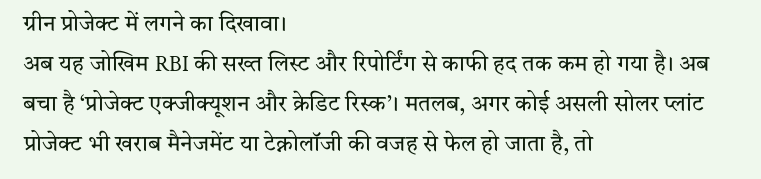ग्रीन प्रोजेक्ट में लगने का दिखावा।
अब यह जोखिम RBI की सख्त लिस्ट और रिपोर्टिंग से काफी हद तक कम हो गया है। अब बचा है ‘प्रोजेक्ट एक्जीक्यूशन और क्रेडिट रिस्क’। मतलब, अगर कोई असली सोलर प्लांट प्रोजेक्ट भी खराब मैनेजमेंट या टेक्नोलॉजी की वजह से फेल हो जाता है, तो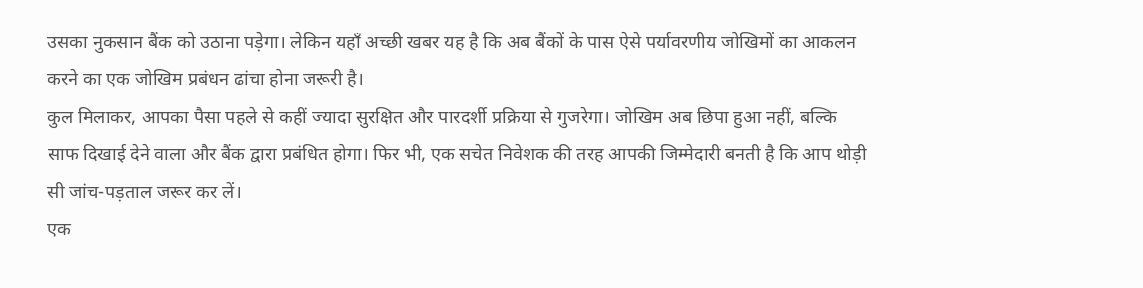उसका नुकसान बैंक को उठाना पड़ेगा। लेकिन यहाँ अच्छी खबर यह है कि अब बैंकों के पास ऐसे पर्यावरणीय जोखिमों का आकलन करने का एक जोखिम प्रबंधन ढांचा होना जरूरी है।
कुल मिलाकर, आपका पैसा पहले से कहीं ज्यादा सुरक्षित और पारदर्शी प्रक्रिया से गुजरेगा। जोखिम अब छिपा हुआ नहीं, बल्कि साफ दिखाई देने वाला और बैंक द्वारा प्रबंधित होगा। फिर भी, एक सचेत निवेशक की तरह आपकी जिम्मेदारी बनती है कि आप थोड़ी सी जांच-पड़ताल जरूर कर लें।
एक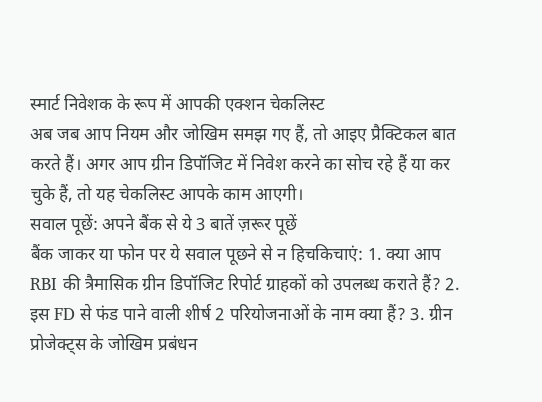स्मार्ट निवेशक के रूप में आपकी एक्शन चेकलिस्ट
अब जब आप नियम और जोखिम समझ गए हैं, तो आइए प्रैक्टिकल बात करते हैं। अगर आप ग्रीन डिपॉजिट में निवेश करने का सोच रहे हैं या कर चुके हैं, तो यह चेकलिस्ट आपके काम आएगी।
सवाल पूछें: अपने बैंक से ये 3 बातें ज़रूर पूछें
बैंक जाकर या फोन पर ये सवाल पूछने से न हिचकिचाएं: 1. क्या आप RBI की त्रैमासिक ग्रीन डिपॉजिट रिपोर्ट ग्राहकों को उपलब्ध कराते हैं? 2. इस FD से फंड पाने वाली शीर्ष 2 परियोजनाओं के नाम क्या हैं? 3. ग्रीन प्रोजेक्ट्स के जोखिम प्रबंधन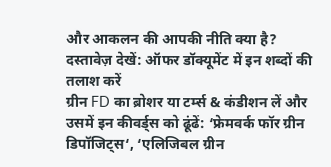और आकलन की आपकी नीति क्या है?
दस्तावेज़ देखें: ऑफर डॉक्यूमेंट में इन शब्दों की तलाश करें
ग्रीन FD का ब्रोशर या टर्म्स & कंडीशन लें और उसमें इन कीवर्ड्स को ढूंढें: ‘फ्रेमवर्क फॉर ग्रीन डिपॉजिट्स‘, ‘एलिजिबल ग्रीन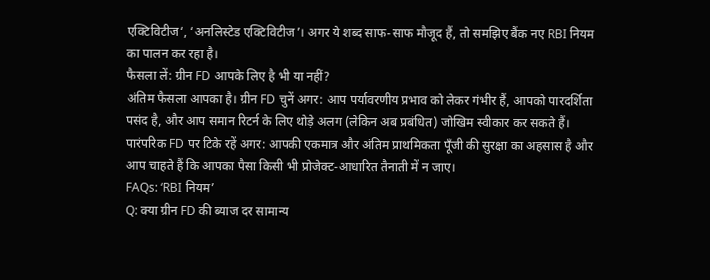एक्टिविटीज‘, ‘अनलिस्टेड एक्टिविटीज’। अगर ये शब्द साफ-साफ मौजूद हैं, तो समझिए बैंक नए RBI नियम का पालन कर रहा है।
फैसला लें: ग्रीन FD आपके लिए है भी या नहीं?
अंतिम फैसला आपका है। ग्रीन FD चुनें अगर: आप पर्यावरणीय प्रभाव को लेकर गंभीर हैं, आपको पारदर्शिता पसंद है, और आप समान रिटर्न के लिए थोड़े अलग (लेकिन अब प्रबंधित) जोखिम स्वीकार कर सकते हैं। पारंपरिक FD पर टिके रहें अगर: आपकी एकमात्र और अंतिम प्राथमिकता पूँजी की सुरक्षा का अहसास है और आप चाहते हैं कि आपका पैसा किसी भी प्रोजेक्ट-आधारित तैनाती में न जाए।
FAQs: ‘RBI नियम’
Q: क्या ग्रीन FD की ब्याज दर सामान्य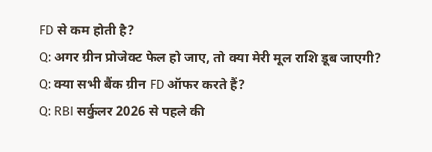FD से कम होती है?
Q: अगर ग्रीन प्रोजेक्ट फेल हो जाए, तो क्या मेरी मूल राशि डूब जाएगी?
Q: क्या सभी बैंक ग्रीन FD ऑफर करते हैं?
Q: RBI सर्कुलर 2026 से पहले की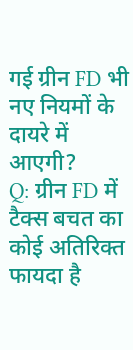गई ग्रीन FD भी नए नियमों के दायरे में आएगी?
Q: ग्रीन FD में टैक्स बचत का कोई अतिरिक्त फायदा है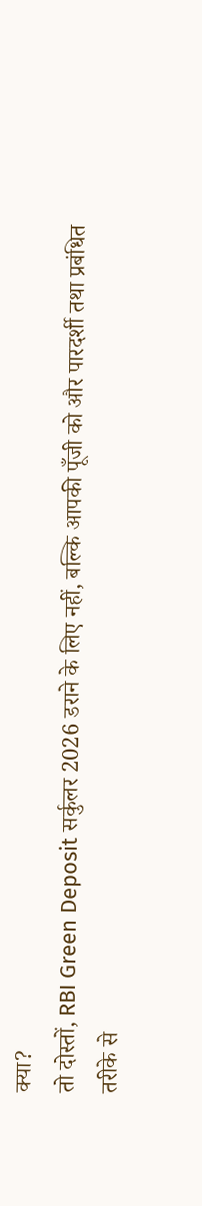क्या?
तो दोस्तों, RBI Green Deposit सर्कुलर 2026 डराने के लिए नहीं, बल्कि आपकी पूँजी को और पारदर्शी तथा प्रबंधित तरीके से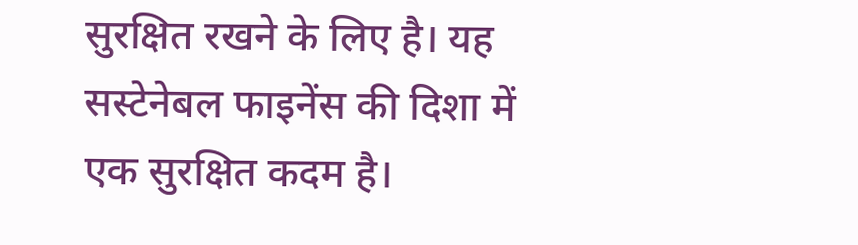सुरक्षित रखने के लिए है। यह सस्टेनेबल फाइनेंस की दिशा में एक सुरक्षित कदम है।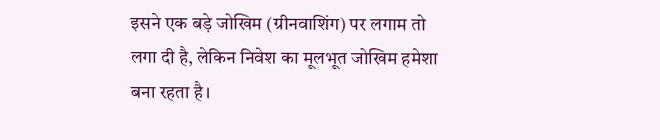इसने एक बड़े जोखिम (ग्रीनवाशिंग) पर लगाम तो लगा दी है, लेकिन निवेश का मूलभूत जोखिम हमेशा बना रहता है।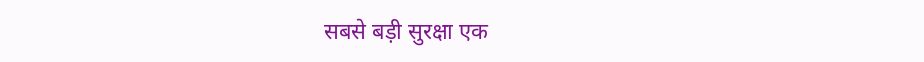सबसे बड़ी सुरक्षा एक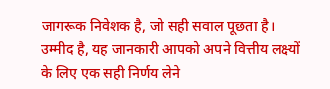जागरूक निवेशक है, जो सही सवाल पूछता है। उम्मीद है, यह जानकारी आपको अपने वित्तीय लक्ष्यों के लिए एक सही निर्णय लेने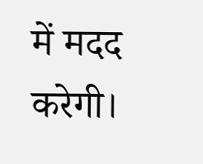में मदद करेगी।